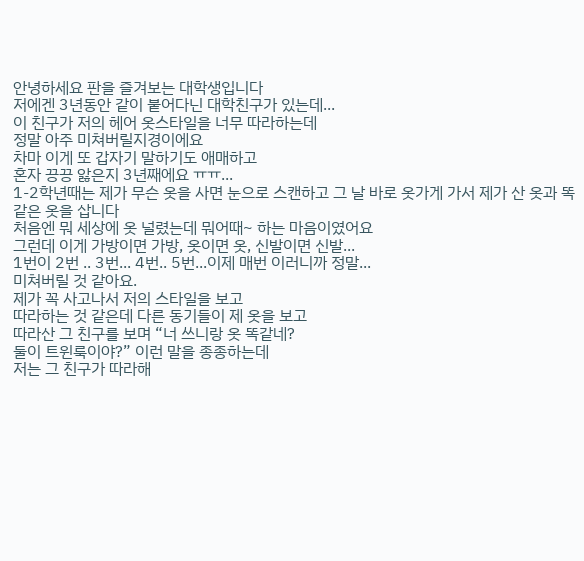안녕하세요 판을 즐겨보는 대학생입니다
저에겐 3년동안 같이 붙어다닌 대학친구가 있는데...
이 친구가 저의 헤어 옷스타일을 너무 따라하는데
정말 아주 미쳐버릴지경이에요
차마 이게 또 갑자기 말하기도 애매하고
혼자 끙끙 앓은지 3년째에요 ㅠㅠ...
1-2학년때는 제가 무슨 옷을 사면 눈으로 스캔하고 그 날 바로 옷가게 가서 제가 산 옷과 똑같은 옷을 삽니다
처음엔 뭐 세상에 옷 널렸는데 뭐어때~ 하는 마음이였어요
그런데 이게 가방이면 가방, 옷이면 옷, 신발이면 신발...
1번이 2번 .. 3번... 4번.. 5번...이제 매번 이러니까 정말...
미쳐버릴 것 같아요.
제가 꼭 사고나서 저의 스타일을 보고
따라하는 것 같은데 다른 동기들이 제 옷을 보고
따라산 그 친구를 보며 “너 쓰니랑 옷 똑같네?
둘이 트윈룩이야?” 이런 말을 종종하는데
저는 그 친구가 따라해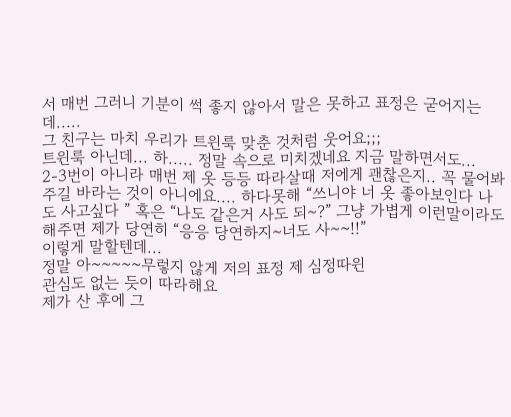서 매번 그러니 기분이 썩 좋지 않아서 말은 못하고 표정은 굳어지는데.....
그 친구는 마치 우리가 트윈룩 맞춘 것처럼 웃어요;;;
트윈룩 아닌데... 하..... 정말 속으로 미치겠네요 지금 말하면서도...
2-3번이 아니라 매번 제 옷 등등 따라살때 저에게 괜찮은지.. 꼭 물어봐주길 바라는 것이 아니에요.... 하다못해 “쓰니야 너 옷 좋아보인다 나도 사고싶다 ” 혹은 “나도 같은거 사도 되~?” 그냥 가볍게 이런말이라도 해주면 제가 당연히 “응응 당연하지~너도 사~~!!”
이렇게 말할텐데...
정말 아~~~~~무렇지 않게 저의 표정 제 심정따윈
관심도 없는 듯이 따라해요
제가 산 후에 그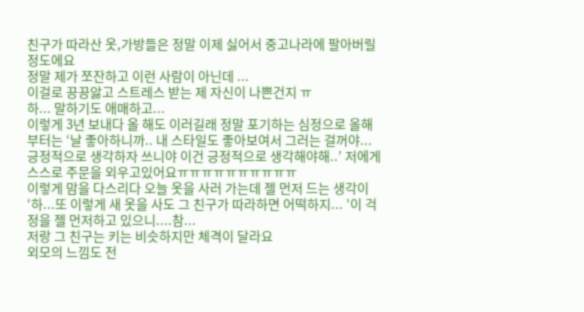친구가 따라산 옷,가방들은 정말 이제 싫어서 중고나라에 팔아버릴 정도에요
정말 제가 쪼잔하고 이런 사람이 아닌데 ...
이걸로 끙끙앓고 스트레스 받는 제 자신이 나쁜건지 ㅠ
하... 말하기도 애매하고...
이렇게 3년 보내다 올 해도 이러길래 정말 포기하는 심정으로 올해부터는 ‘날 좋아하니까.. 내 스타일도 좋아보여서 그러는 걸꺼야... 긍정적으로 생각하자 쓰니야 이건 긍정적으로 생각해야해..’ 저에게 스스로 주문을 외우고있어요ㅠㅠㅠㅠㅠㅠㅠㅠㅠㅠ
이렇게 맘을 다스리다 오늘 옷을 사러 가는데 젤 먼저 드는 생각이 ‘하...또 이렇게 새 옷을 사도 그 친구가 따라하면 어떡하지... ’이 걱정을 젤 먼저하고 있으니....참...
저랑 그 친구는 키는 비슷하지만 체격이 달라요
외모의 느낌도 전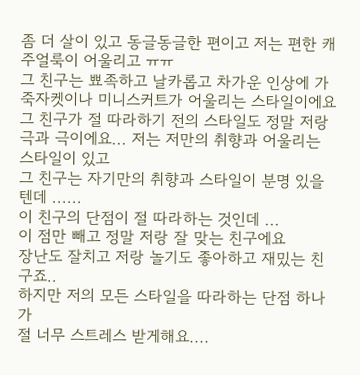좀 더 살이 있고 동글동글한 편이고 저는 편한 캐주얼룩이 어울리고 ㅠㅠ
그 친구는 뾰족하고 날카롭고 차가운 인상에 가죽자켓이나 미니스커트가 어울리는 스타일이에요
그 친구가 절 따라하기 전의 스타일도 정말 저랑 극과 극이에요... 저는 저만의 취향과 어울리는 스타일이 있고
그 친구는 자기만의 취향과 스타일이 분명 있을텐데 ......
이 친구의 단점이 절 따라하는 것인데 ...
이 점만 빼고 정말 저랑 잘 맞는 친구에요
장난도 잘치고 저랑 놀기도 좋아하고 재밌는 친구죠..
하지만 저의 모든 스타일을 따라하는 단점 하나가
절 너무 스트레스 받게해요....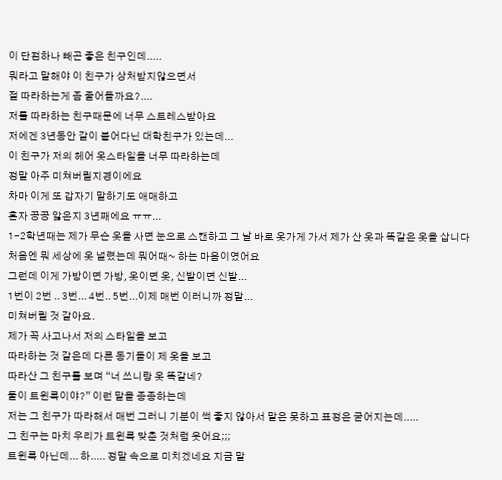이 단점하나 빼곤 좋은 친구인데.....
뭐라고 말해야 이 친구가 상처받지않으면서
절 따라하는게 좀 줄어들까요?....
저를 따라하는 친구때문에 너무 스트레스받아요
저에겐 3년동안 같이 붙어다닌 대학친구가 있는데...
이 친구가 저의 헤어 옷스타일을 너무 따라하는데
정말 아주 미쳐버릴지경이에요
차마 이게 또 갑자기 말하기도 애매하고
혼자 끙끙 앓은지 3년째에요 ㅠㅠ...
1-2학년때는 제가 무슨 옷을 사면 눈으로 스캔하고 그 날 바로 옷가게 가서 제가 산 옷과 똑같은 옷을 삽니다
처음엔 뭐 세상에 옷 널렸는데 뭐어때~ 하는 마음이였어요
그런데 이게 가방이면 가방, 옷이면 옷, 신발이면 신발...
1번이 2번 .. 3번... 4번.. 5번...이제 매번 이러니까 정말...
미쳐버릴 것 같아요.
제가 꼭 사고나서 저의 스타일을 보고
따라하는 것 같은데 다른 동기들이 제 옷을 보고
따라산 그 친구를 보며 “너 쓰니랑 옷 똑같네?
둘이 트윈룩이야?” 이런 말을 종종하는데
저는 그 친구가 따라해서 매번 그러니 기분이 썩 좋지 않아서 말은 못하고 표정은 굳어지는데.....
그 친구는 마치 우리가 트윈룩 맞춘 것처럼 웃어요;;;
트윈룩 아닌데... 하..... 정말 속으로 미치겠네요 지금 말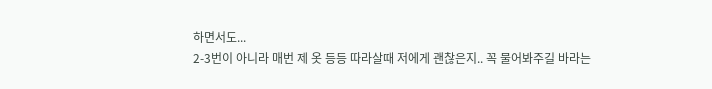하면서도...
2-3번이 아니라 매번 제 옷 등등 따라살때 저에게 괜찮은지.. 꼭 물어봐주길 바라는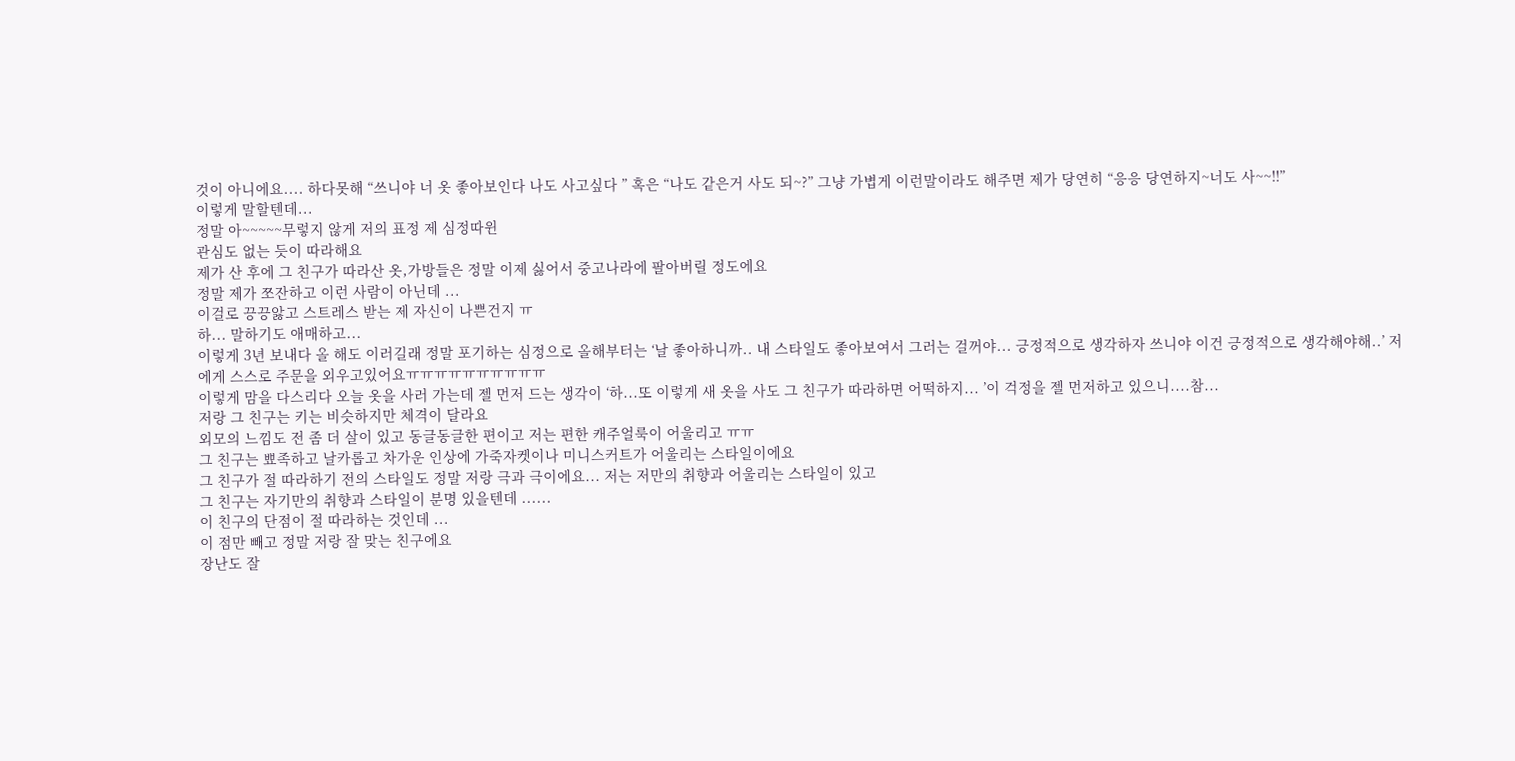것이 아니에요.... 하다못해 “쓰니야 너 옷 좋아보인다 나도 사고싶다 ” 혹은 “나도 같은거 사도 되~?” 그냥 가볍게 이런말이라도 해주면 제가 당연히 “응응 당연하지~너도 사~~!!”
이렇게 말할텐데...
정말 아~~~~~무렇지 않게 저의 표정 제 심정따윈
관심도 없는 듯이 따라해요
제가 산 후에 그 친구가 따라산 옷,가방들은 정말 이제 싫어서 중고나라에 팔아버릴 정도에요
정말 제가 쪼잔하고 이런 사람이 아닌데 ...
이걸로 끙끙앓고 스트레스 받는 제 자신이 나쁜건지 ㅠ
하... 말하기도 애매하고...
이렇게 3년 보내다 올 해도 이러길래 정말 포기하는 심정으로 올해부터는 ‘날 좋아하니까.. 내 스타일도 좋아보여서 그러는 걸꺼야... 긍정적으로 생각하자 쓰니야 이건 긍정적으로 생각해야해..’ 저에게 스스로 주문을 외우고있어요ㅠㅠㅠㅠㅠㅠㅠㅠㅠㅠ
이렇게 맘을 다스리다 오늘 옷을 사러 가는데 젤 먼저 드는 생각이 ‘하...또 이렇게 새 옷을 사도 그 친구가 따라하면 어떡하지... ’이 걱정을 젤 먼저하고 있으니....참...
저랑 그 친구는 키는 비슷하지만 체격이 달라요
외모의 느낌도 전 좀 더 살이 있고 동글동글한 편이고 저는 편한 캐주얼룩이 어울리고 ㅠㅠ
그 친구는 뾰족하고 날카롭고 차가운 인상에 가죽자켓이나 미니스커트가 어울리는 스타일이에요
그 친구가 절 따라하기 전의 스타일도 정말 저랑 극과 극이에요... 저는 저만의 취향과 어울리는 스타일이 있고
그 친구는 자기만의 취향과 스타일이 분명 있을텐데 ......
이 친구의 단점이 절 따라하는 것인데 ...
이 점만 빼고 정말 저랑 잘 맞는 친구에요
장난도 잘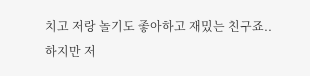치고 저랑 놀기도 좋아하고 재밌는 친구죠..
하지만 저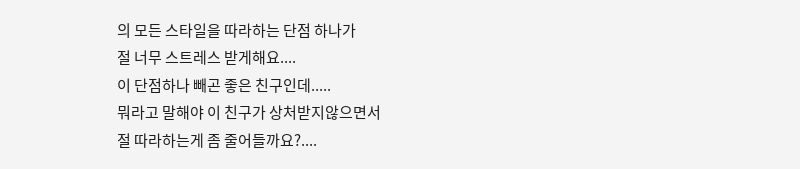의 모든 스타일을 따라하는 단점 하나가
절 너무 스트레스 받게해요....
이 단점하나 빼곤 좋은 친구인데.....
뭐라고 말해야 이 친구가 상처받지않으면서
절 따라하는게 좀 줄어들까요?....